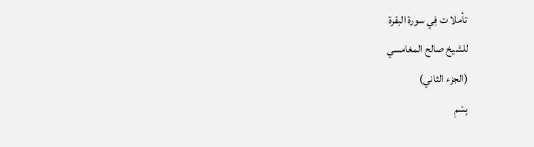تأملا ت فِي سورة البقرة
للشيخ صالح المغامسي
(الجزء الثاني)
بِسْمِ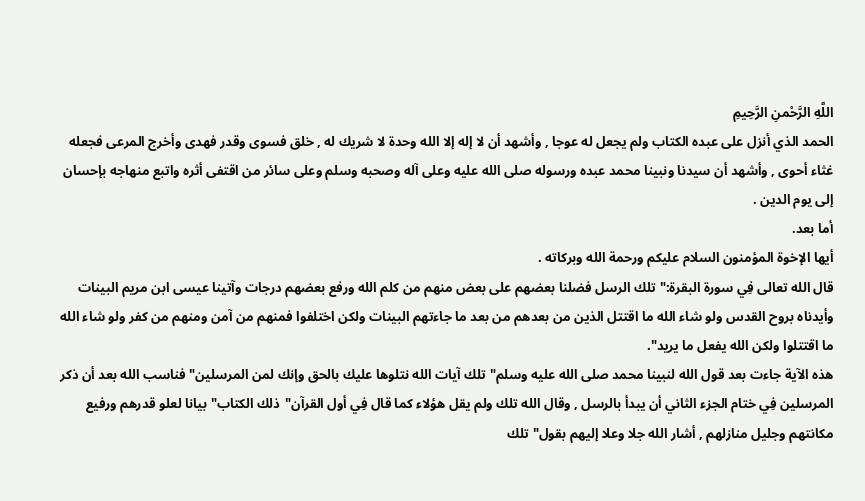اللَّهِ الرَّحْمنِ الرَّحِيمِ
الحمد الذي أنزل على عبده الكتاب ولم يجعل له عوجا , وأشهد أن لا إله إلا الله وحدة لا شريك له , خلق فسوى وقدر فهدى وأخرج المرعى فجعله غثاء أحوى , وأشهد أن سيدنا ونبينا محمد عبده ورسوله صلى الله عليه وعلى آله وصحبه وسلم وعلى سائر من اقتفى أثره واتبع منهاجه بإحسان إلى يوم الدين .
أما بعد.
أيها الإخوة المؤمنون السلام عليكم ورحمة الله وبركاته .
قال الله تعالى فِي سورة البقرة:"تلك الرسل فضلنا بعضهم على بعض منهم من كلم الله ورفع بعضهم درجات وآتينا عيسى ابن مريم البينات وأيدناه بروح القدس ولو شاء الله ما اقتتل الذين من بعدهم من بعد ما جاءتهم البينات ولكن اختلفوا فمنهم من آمن ومنهم من كفر ولو شاء الله ما اقتتلوا ولكن الله يفعل ما يريد".
هذه الآية جاءت بعد قول الله لنبينا محمد صلى الله عليه وسلم"تلك آيات الله نتلوها عليك بالحق وإنك لمن المرسلين"فناسب الله بعد أن ذكر المرسلين فِي ختام الجزء الثاني أن يبدأ بالرسل , وقال الله تلك ولم يقل هؤلاء كما قال فِي أول القرآن"ذلك الكتاب"بيانا لعلو قدرهم ورفيع مكانتهم وجليل منازلهم , أشار الله جلا وعلا إليهم بقول"تلك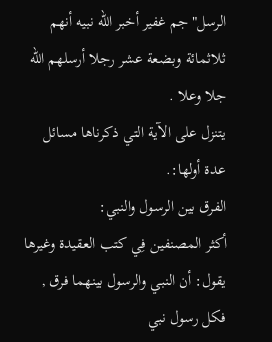الرسل"جم غفير أخبر الله نبيه أنهم ثلاثمائة وبضعة عشر رجلا أرسلهم الله جلا وعلا .
يتنزل على الآية التي ذكرناها مسائل عدة أولها:.
الفرق بين الرسول والنبي:
أكثر المصنفين فِي كتب العقيدة وغيرها يقول: أن النبي والرسول بينهما فرق , فكل رسول نبي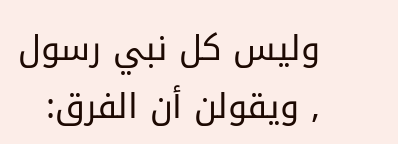وليس كل نبي رسول , ويقولن أن الفرق: